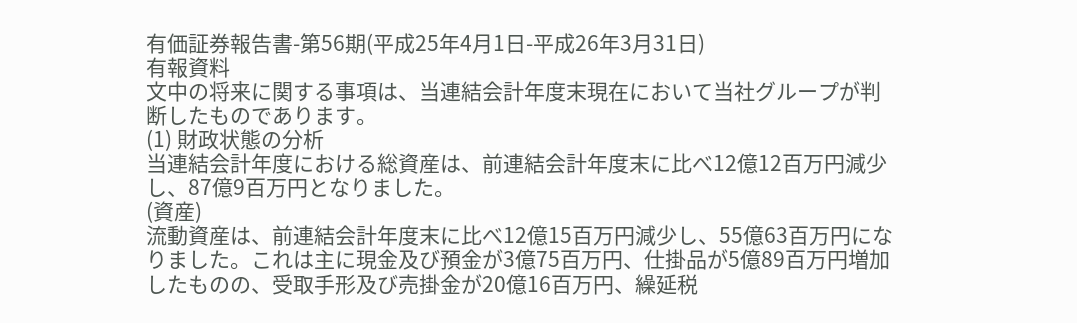有価証券報告書-第56期(平成25年4月1日-平成26年3月31日)
有報資料
文中の将来に関する事項は、当連結会計年度末現在において当社グループが判断したものであります。
(1) 財政状態の分析
当連結会計年度における総資産は、前連結会計年度末に比べ12億12百万円減少し、87億9百万円となりました。
(資産)
流動資産は、前連結会計年度末に比べ12億15百万円減少し、55億63百万円になりました。これは主に現金及び預金が3億75百万円、仕掛品が5億89百万円増加したものの、受取手形及び売掛金が20億16百万円、繰延税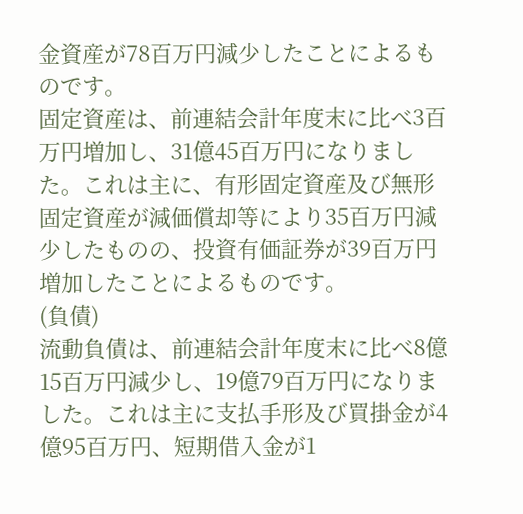金資産が78百万円減少したことによるものです。
固定資産は、前連結会計年度末に比べ3百万円増加し、31億45百万円になりました。これは主に、有形固定資産及び無形固定資産が減価償却等により35百万円減少したものの、投資有価証券が39百万円増加したことによるものです。
(負債)
流動負債は、前連結会計年度末に比べ8億15百万円減少し、19億79百万円になりました。これは主に支払手形及び買掛金が4億95百万円、短期借入金が1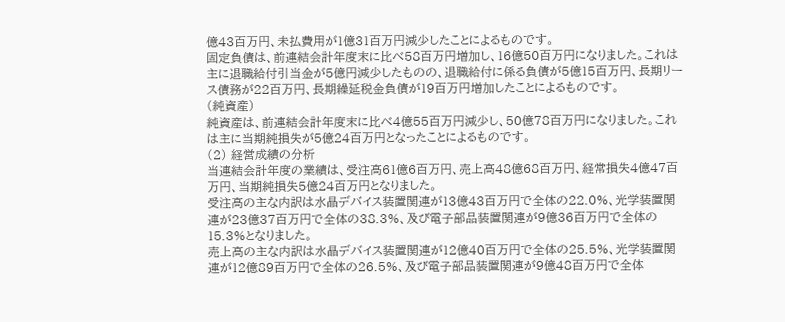億43百万円、未払費用が1億31百万円減少したことによるものです。
固定負債は、前連結会計年度末に比べ58百万円増加し、16億50百万円になりました。これは主に退職給付引当金が5億円減少したものの、退職給付に係る負債が5億15百万円、長期リース債務が22百万円、長期繰延税金負債が19百万円増加したことによるものです。
(純資産)
純資産は、前連結会計年度末に比べ4億55百万円減少し、50億78百万円になりました。これは主に当期純損失が5億24百万円となったことによるものです。
(2) 経営成績の分析
当連結会計年度の業績は、受注高61億6百万円、売上高48億68百万円、経常損失4億47百万円、当期純損失5億24百万円となりました。
受注高の主な内訳は水晶デバイス装置関連が13億43百万円で全体の22.0%、光学装置関連が23億37百万円で全体の38.3%、及び電子部品装置関連が9億36百万円で全体の15.3%となりました。
売上高の主な内訳は水晶デバイス装置関連が12億40百万円で全体の25.5%、光学装置関連が12億89百万円で全体の26.5%、及び電子部品装置関連が9億48百万円で全体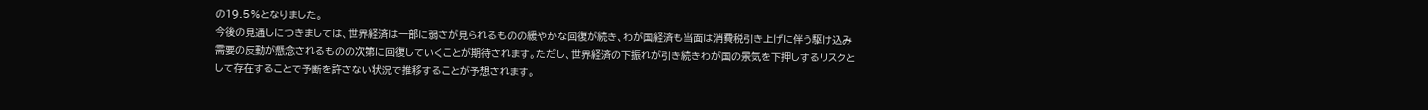の19.5%となりました。
今後の見通しにつきましては、世界経済は一部に弱さが見られるものの緩やかな回復が続き、わが国経済も当面は消費税引き上げに伴う駆け込み需要の反動が懸念されるものの次第に回復していくことが期待されます。ただし、世界経済の下振れが引き続きわが国の景気を下押しするリスクとして存在することで予断を許さない状況で推移することが予想されます。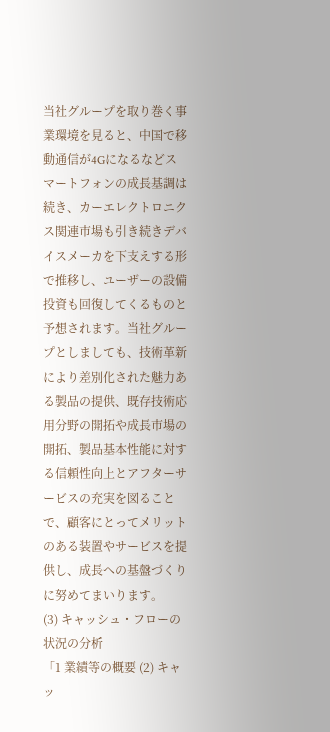当社グループを取り巻く事業環境を見ると、中国で移動通信が4Gになるなどスマートフォンの成長基調は続き、カーエレクトロニクス関連市場も引き続きデバイスメーカを下支えする形で推移し、ユーザーの設備投資も回復してくるものと予想されます。当社グループとしましても、技術革新により差別化された魅力ある製品の提供、既存技術応用分野の開拓や成長市場の開拓、製品基本性能に対する信頼性向上とアフターサービスの充実を図ることで、顧客にとってメリットのある装置やサービスを提供し、成長への基盤づくりに努めてまいります。
(3) キャッシュ・フローの状況の分析
「1 業績等の概要 (2) キャッ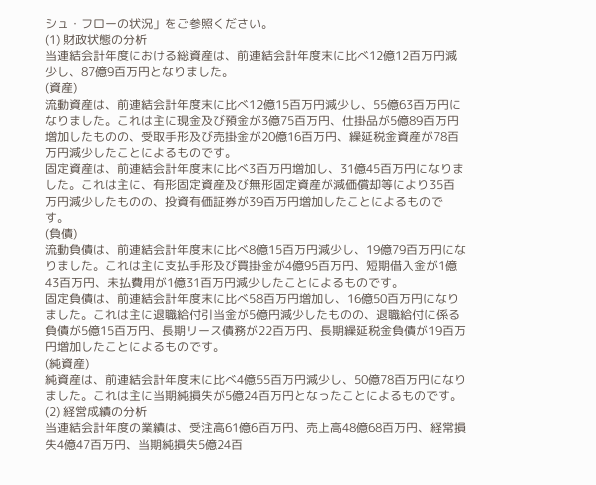シュ・フローの状況」をご参照ください。
(1) 財政状態の分析
当連結会計年度における総資産は、前連結会計年度末に比べ12億12百万円減少し、87億9百万円となりました。
(資産)
流動資産は、前連結会計年度末に比べ12億15百万円減少し、55億63百万円になりました。これは主に現金及び預金が3億75百万円、仕掛品が5億89百万円増加したものの、受取手形及び売掛金が20億16百万円、繰延税金資産が78百万円減少したことによるものです。
固定資産は、前連結会計年度末に比べ3百万円増加し、31億45百万円になりました。これは主に、有形固定資産及び無形固定資産が減価償却等により35百万円減少したものの、投資有価証券が39百万円増加したことによるものです。
(負債)
流動負債は、前連結会計年度末に比べ8億15百万円減少し、19億79百万円になりました。これは主に支払手形及び買掛金が4億95百万円、短期借入金が1億43百万円、未払費用が1億31百万円減少したことによるものです。
固定負債は、前連結会計年度末に比べ58百万円増加し、16億50百万円になりました。これは主に退職給付引当金が5億円減少したものの、退職給付に係る負債が5億15百万円、長期リース債務が22百万円、長期繰延税金負債が19百万円増加したことによるものです。
(純資産)
純資産は、前連結会計年度末に比べ4億55百万円減少し、50億78百万円になりました。これは主に当期純損失が5億24百万円となったことによるものです。
(2) 経営成績の分析
当連結会計年度の業績は、受注高61億6百万円、売上高48億68百万円、経常損失4億47百万円、当期純損失5億24百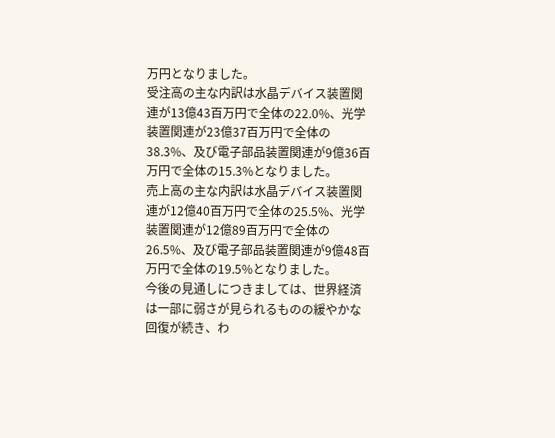万円となりました。
受注高の主な内訳は水晶デバイス装置関連が13億43百万円で全体の22.0%、光学装置関連が23億37百万円で全体の38.3%、及び電子部品装置関連が9億36百万円で全体の15.3%となりました。
売上高の主な内訳は水晶デバイス装置関連が12億40百万円で全体の25.5%、光学装置関連が12億89百万円で全体の26.5%、及び電子部品装置関連が9億48百万円で全体の19.5%となりました。
今後の見通しにつきましては、世界経済は一部に弱さが見られるものの緩やかな回復が続き、わ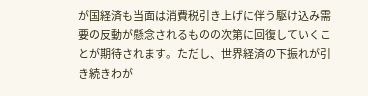が国経済も当面は消費税引き上げに伴う駆け込み需要の反動が懸念されるものの次第に回復していくことが期待されます。ただし、世界経済の下振れが引き続きわが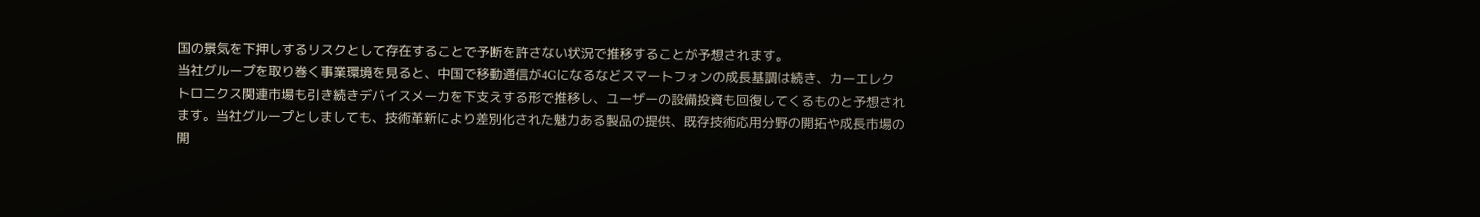国の景気を下押しするリスクとして存在することで予断を許さない状況で推移することが予想されます。
当社グループを取り巻く事業環境を見ると、中国で移動通信が4Gになるなどスマートフォンの成長基調は続き、カーエレクトロニクス関連市場も引き続きデバイスメーカを下支えする形で推移し、ユーザーの設備投資も回復してくるものと予想されます。当社グループとしましても、技術革新により差別化された魅力ある製品の提供、既存技術応用分野の開拓や成長市場の開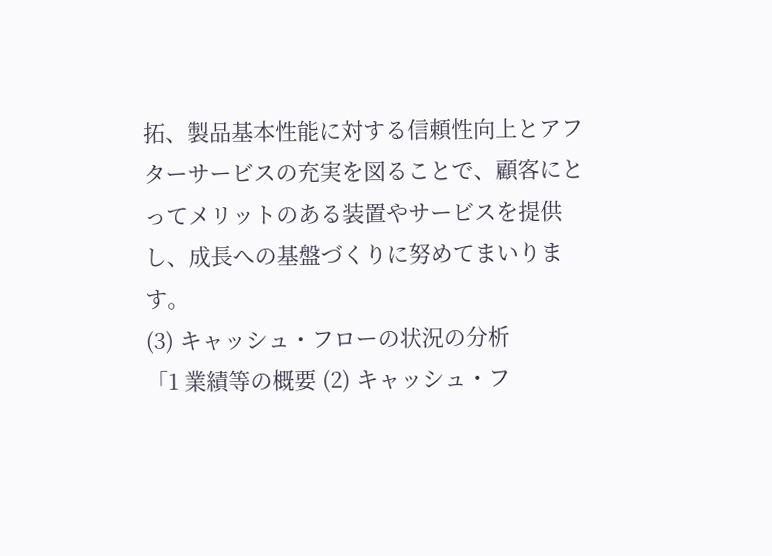拓、製品基本性能に対する信頼性向上とアフターサービスの充実を図ることで、顧客にとってメリットのある装置やサービスを提供し、成長への基盤づくりに努めてまいります。
(3) キャッシュ・フローの状況の分析
「1 業績等の概要 (2) キャッシュ・フ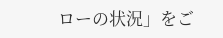ローの状況」をご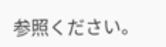参照ください。